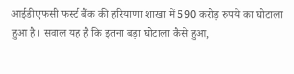आईडीएफसी फर्स्ट बैंक की हरियाणा शाखा में 590 करोड़ रुपये का घोटाला हुआ है। सवाल यह है कि इतना बड़ा घोटाला कैसे हुआ,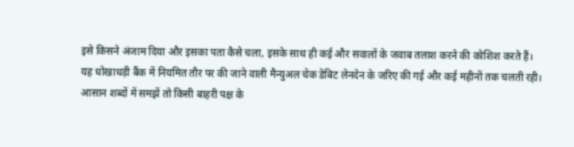इसे किसने अंजाम दिया और इसका पता कैसे चला, इसके साथ ही कई और सवालों के जवाब तलाश करने की कोशिश करते हैं।
यह धोखाधड़ी बैंक में नियमित तौर पर की जाने वाली मैन्युअल चेक डेबिट लेनदेन के जरिए की गई और कई महीनों तक चलती रही।
आसान शब्दों में समझें तो किसी बाहरी पक्ष के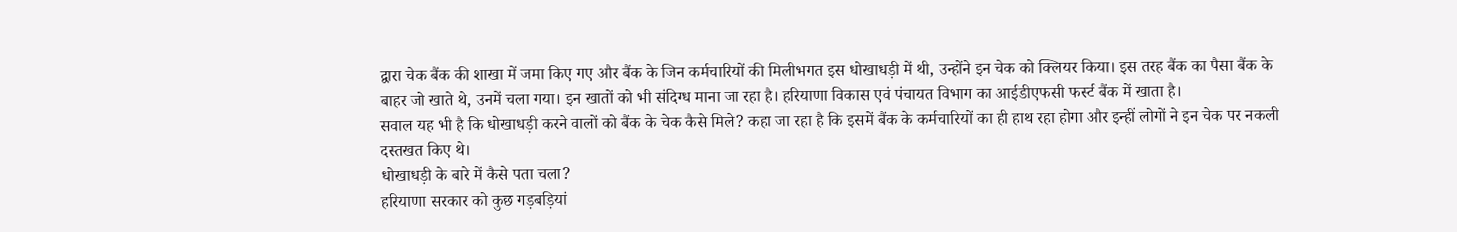द्वारा चेक बैंक की शाखा में जमा किए गए और बैंक के जिन कर्मचारियों की मिलीभगत इस धोखाधड़ी में थी, उन्होंने इन चेक को क्लियर किया। इस तरह बैंक का पैसा बैंक के बाहर जो खाते थे, उनमें चला गया। इन खातों को भी संदिग्ध माना जा रहा है। हरियाणा विकास एवं पंचायत विभाग का आईडीएफसी फर्स्ट बैंक में खाता है।
सवाल यह भी है कि धोखाधड़ी करने वालों को बैंक के चेक कैसे मिले? कहा जा रहा है कि इसमें बैंक के कर्मचारियों का ही हाथ रहा होगा और इन्हीं लोगों ने इन चेक पर नकली दस्तखत किए थे।
धोखाधड़ी के बारे में कैसे पता चला?
हरियाणा सरकार को कुछ गड़बड़ियां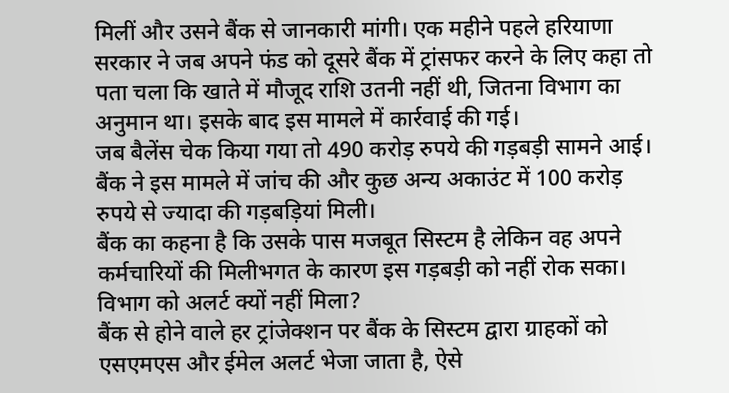मिलीं और उसने बैंक से जानकारी मांगी। एक महीने पहले हरियाणा सरकार ने जब अपने फंड को दूसरे बैंक में ट्रांसफर करने के लिए कहा तो पता चला कि खाते में मौजूद राशि उतनी नहीं थी, जितना विभाग का अनुमान था। इसके बाद इस मामले में कार्रवाई की गई।
जब बैलेंस चेक किया गया तो 490 करोड़ रुपये की गड़बड़ी सामने आई। बैंक ने इस मामले में जांच की और कुछ अन्य अकाउंट में 100 करोड़ रुपये से ज्यादा की गड़बड़ियां मिली।
बैंक का कहना है कि उसके पास मजबूत सिस्टम है लेकिन वह अपने कर्मचारियों की मिलीभगत के कारण इस गड़बड़ी को नहीं रोक सका।
विभाग को अलर्ट क्यों नहीं मिला?
बैंक से होने वाले हर ट्रांजेक्शन पर बैंक के सिस्टम द्वारा ग्राहकों को एसएमएस और ईमेल अलर्ट भेजा जाता है, ऐसे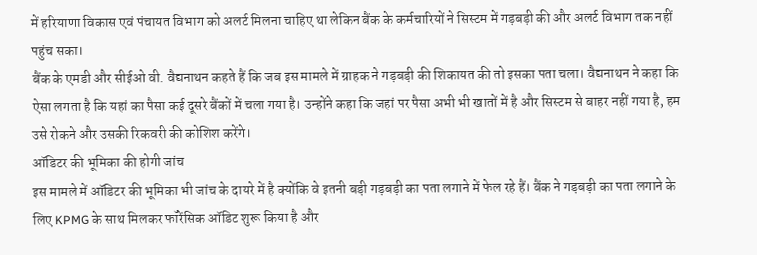में हरियाणा विकास एवं पंचायत विभाग को अलर्ट मिलना चाहिए था लेकिन बैंक के कर्मचारियों ने सिस्टम में गड़बड़ी की और अलर्ट विभाग तक नहीं पहुंच सका।
बैंक के एमडी और सीईओ वी. वैद्यनाथन कहते हैं कि जब इस मामले में ग्राहक ने गड़बड़ी की शिकायत की तो इसका पता चला। वैद्यनाथन ने कहा कि ऐसा लगता है कि यहां का पैसा कई दूसरे बैंकों में चला गया है। उन्होंने कहा कि जहां पर पैसा अभी भी खातों में है और सिस्टम से बाहर नहीं गया है, हम उसे रोकने और उसकी रिकवरी की कोशिश करेंगे।
ऑडिटर की भूमिका की होगी जांच
इस मामले में ऑडिटर की भूमिका भी जांच के दायरे में है क्योंकि वे इतनी बड़ी गड़बड़ी का पता लगाने में फेल रहे हैं। बैंक ने गड़बड़ी का पता लगाने के लिए KPMG के साथ मिलकर फॉरेंसिक ऑडिट शुरू किया है और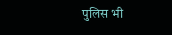पुलिस भी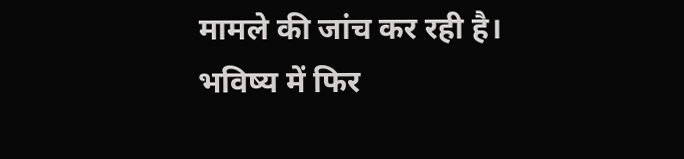मामले की जांच कर रही है।
भविष्य में फिर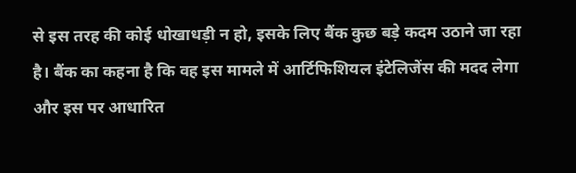से इस तरह की कोई धोखाधड़ी न हो, इसके लिए बैंक कुछ बड़े कदम उठाने जा रहा है। बैंक का कहना है कि वह इस मामले में आर्टिफिशियल इंटेलिजेंस की मदद लेगा और इस पर आधारित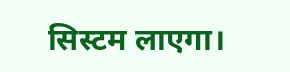सिस्टम लाएगा।